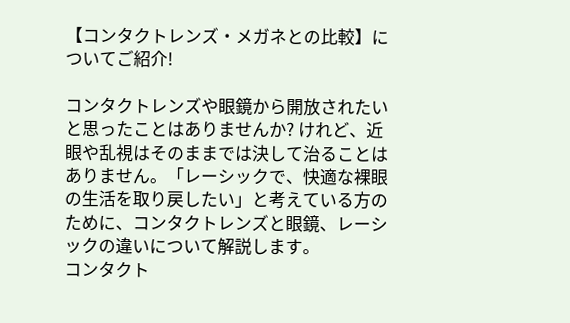【コンタクトレンズ・メガネとの比較】についてご紹介!

コンタクトレンズや眼鏡から開放されたいと思ったことはありませんか? けれど、近眼や乱視はそのままでは決して治ることはありません。「レーシックで、快適な裸眼の生活を取り戻したい」と考えている方のために、コンタクトレンズと眼鏡、レーシックの違いについて解説します。
コンタクト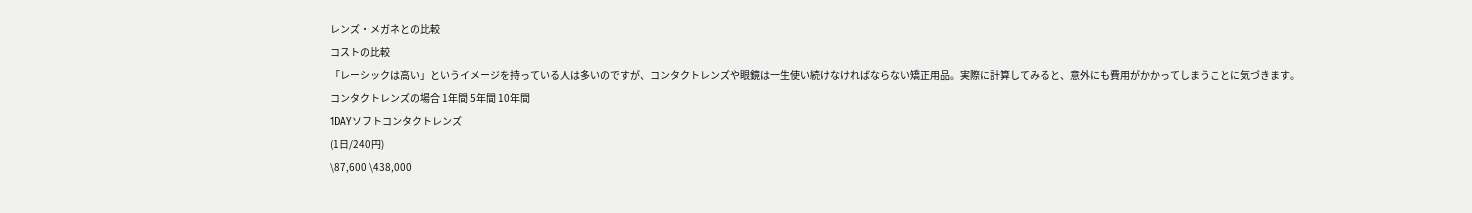レンズ・メガネとの比較
コストの比較
「レーシックは高い」というイメージを持っている人は多いのですが、コンタクトレンズや眼鏡は一生使い続けなければならない矯正用品。実際に計算してみると、意外にも費用がかかってしまうことに気づきます。
コンタクトレンズの場合 1年間 5年間 10年間
1DAYソフトコンタクトレンズ
(1日/240円)
\87,600 \438,000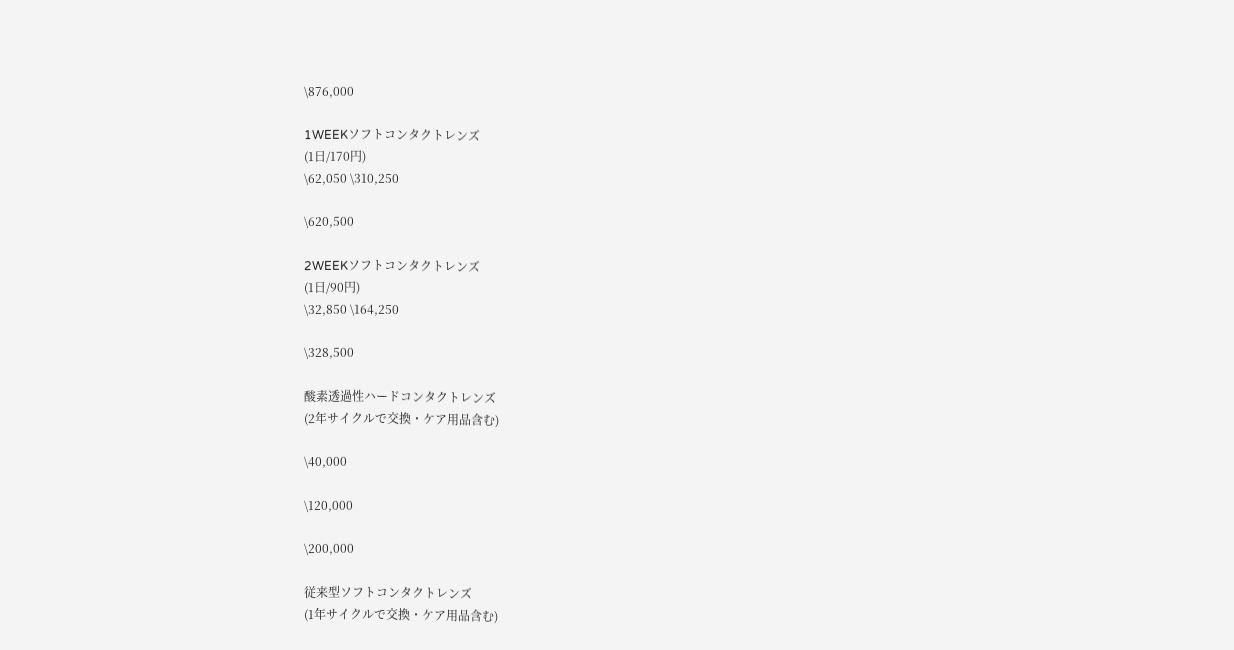\876,000

1WEEKソフトコンタクトレンズ
(1日/170円)
\62,050 \310,250

\620,500

2WEEKソフトコンタクトレンズ
(1日/90円)
\32,850 \164,250

\328,500

酸素透過性ハードコンタクトレンズ
(2年サイクルで交換・ケア用品含む)

\40,000

\120,000

\200,000

従来型ソフトコンタクトレンズ
(1年サイクルで交換・ケア用品含む)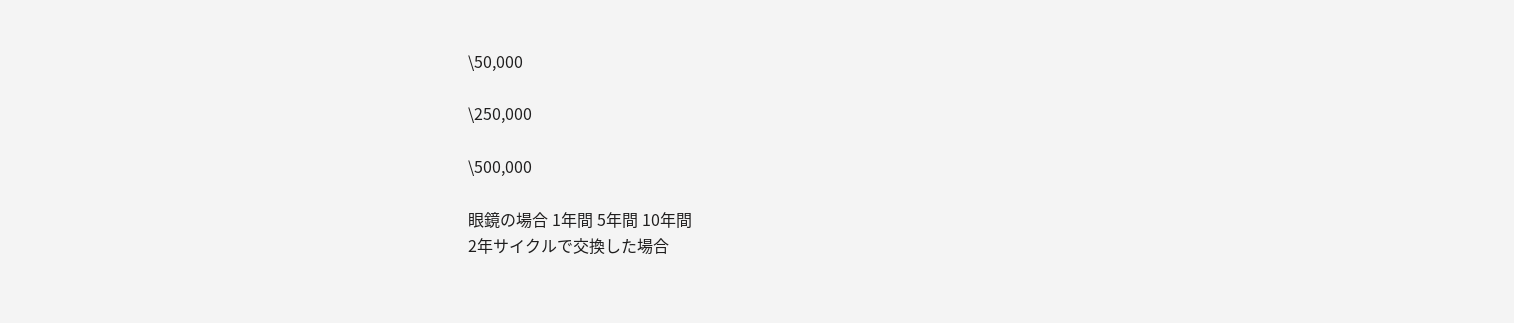\50,000

\250,000

\500,000

眼鏡の場合 1年間 5年間 10年間
2年サイクルで交換した場合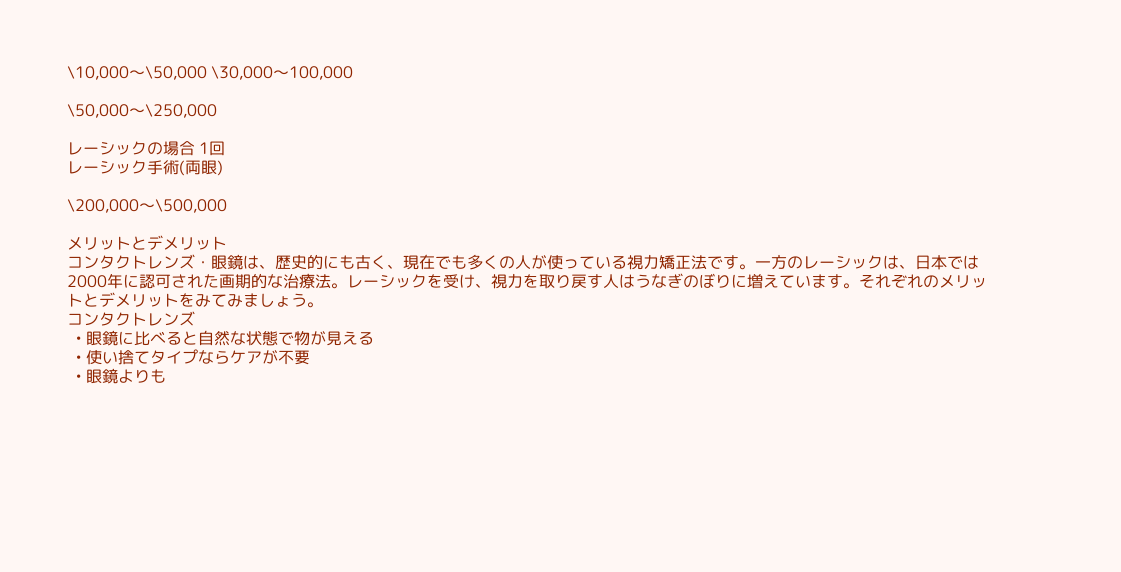\10,000〜\50,000 \30,000〜100,000

\50,000〜\250,000

レーシックの場合 1回
レーシック手術(両眼)

\200,000〜\500,000

メリットとデメリット
コンタクトレンズ・眼鏡は、歴史的にも古く、現在でも多くの人が使っている視力矯正法です。一方のレーシックは、日本では2000年に認可された画期的な治療法。レーシックを受け、視力を取り戻す人はうなぎのぼりに増えています。それぞれのメリットとデメリットをみてみましょう。
コンタクトレンズ
  • 眼鏡に比べると自然な状態で物が見える
  • 使い捨てタイプならケアが不要
  • 眼鏡よりも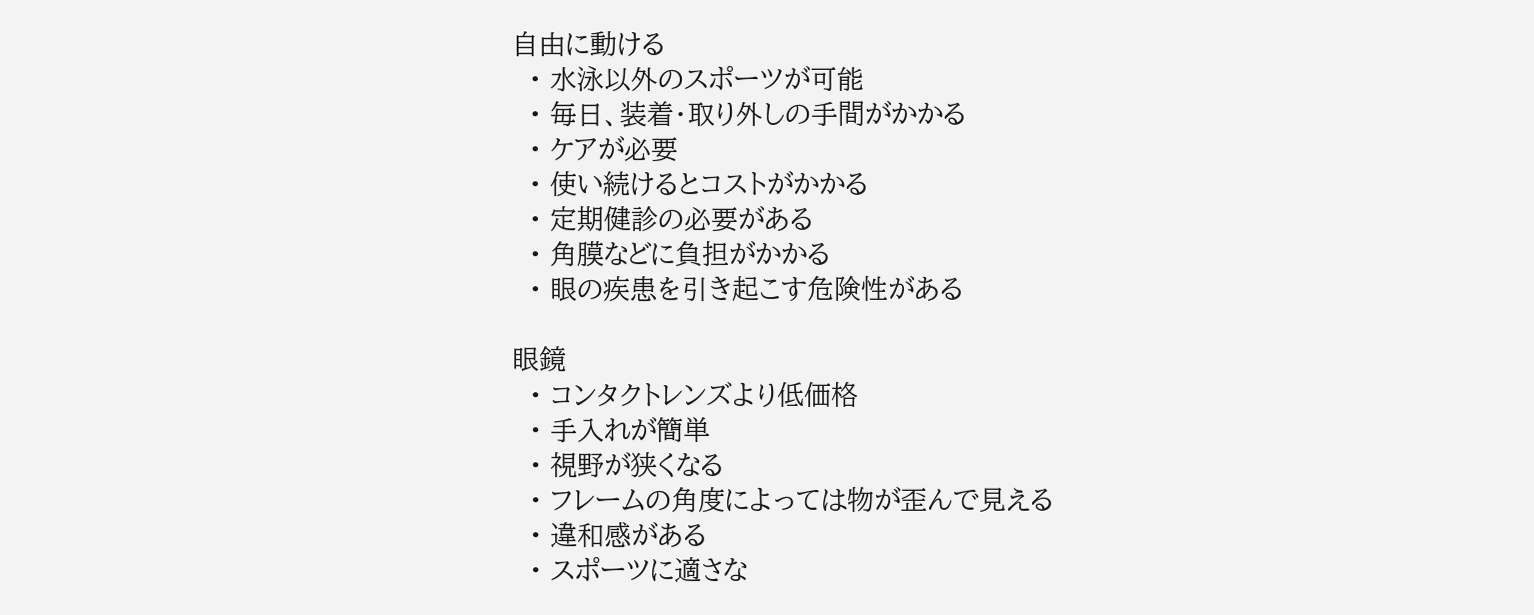自由に動ける
  • 水泳以外のスポーツが可能
  • 毎日、装着・取り外しの手間がかかる
  • ケアが必要
  • 使い続けるとコストがかかる
  • 定期健診の必要がある
  • 角膜などに負担がかかる
  • 眼の疾患を引き起こす危険性がある

眼鏡
  • コンタクトレンズより低価格
  • 手入れが簡単
  • 視野が狭くなる
  • フレームの角度によっては物が歪んで見える
  • 違和感がある
  • スポーツに適さな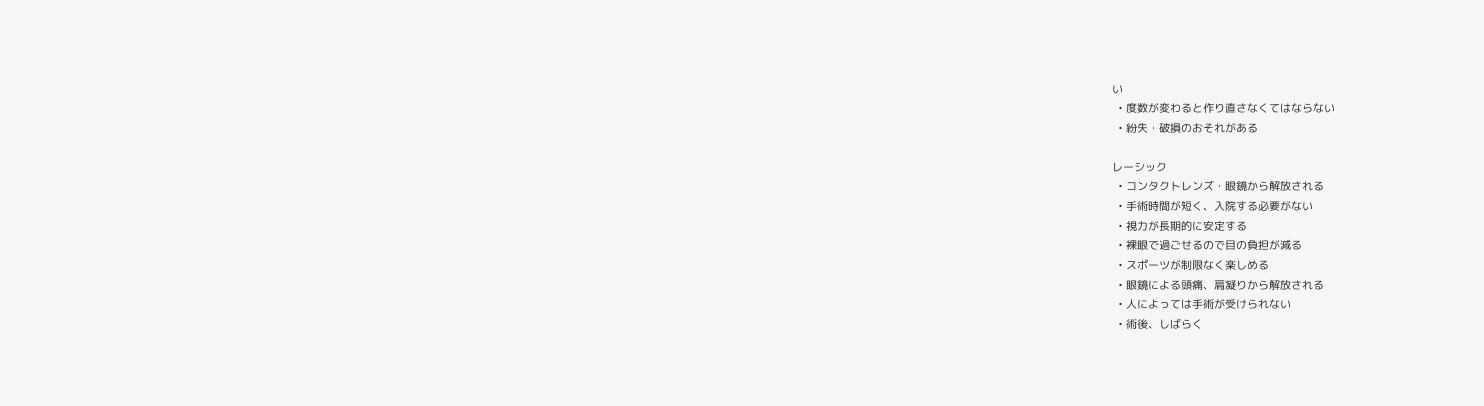い
  • 度数が変わると作り直さなくてはならない
  • 紛失・破損のおそれがある

レーシック
  • コンタクトレンズ・眼鏡から解放される
  • 手術時間が短く、入院する必要がない
  • 視力が長期的に安定する
  • 裸眼で過ごせるので目の負担が減る
  • スポーツが制限なく楽しめる
  • 眼鏡による頭痛、肩凝りから解放される
  • 人によっては手術が受けられない
  • 術後、しばらく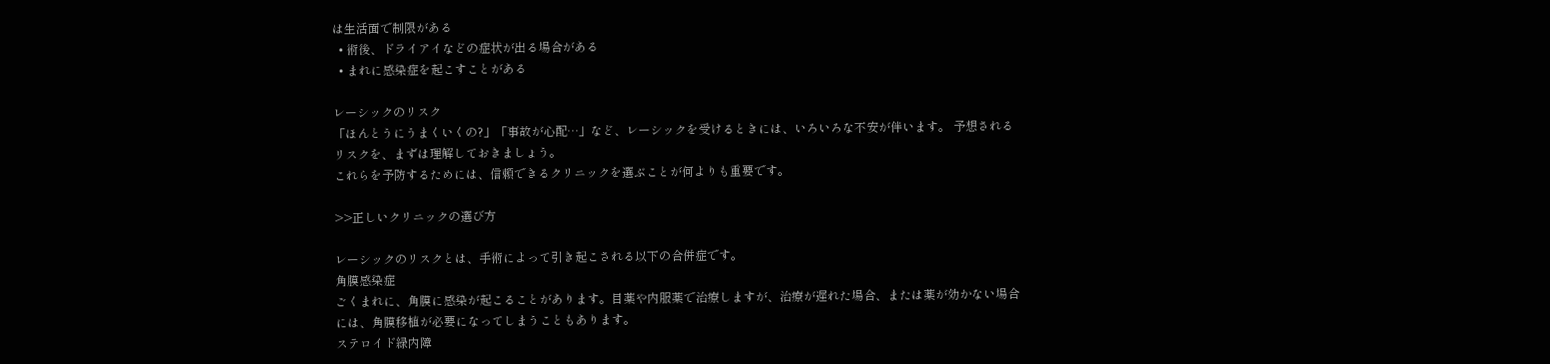は生活面で制限がある
  • 術後、ドライアイなどの症状が出る場合がある
  • まれに感染症を起こすことがある

レーシックのリスク
「ほんとうにうまくいくの?」「事故が心配…」など、レーシックを受けるときには、いろいろな不安が伴います。 予想されるリスクを、まずは理解しておきましょう。
これらを予防するためには、信頼できるクリニックを選ぶことが何よりも重要です。

>>正しいクリニックの選び方

レーシックのリスクとは、手術によって引き起こされる以下の合併症です。
角膜感染症
ごくまれに、角膜に感染が起こることがあります。目薬や内服薬で治療しますが、治療が遅れた場合、または薬が効かない場合には、角膜移植が必要になってしまうこともあります。
ステロイド緑内障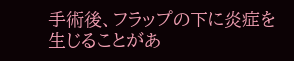手術後、フラップの下に炎症を生じることがあ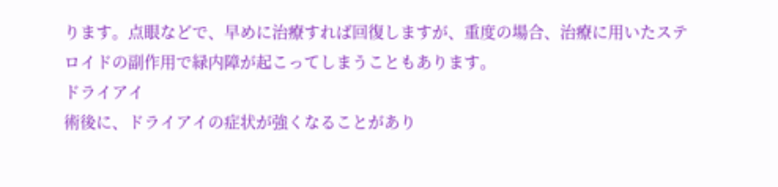ります。点眼などで、早めに治療すれば回復しますが、重度の場合、治療に用いたステロイドの副作用で緑内障が起こってしまうこともあります。
ドライアイ
術後に、ドライアイの症状が強くなることがあり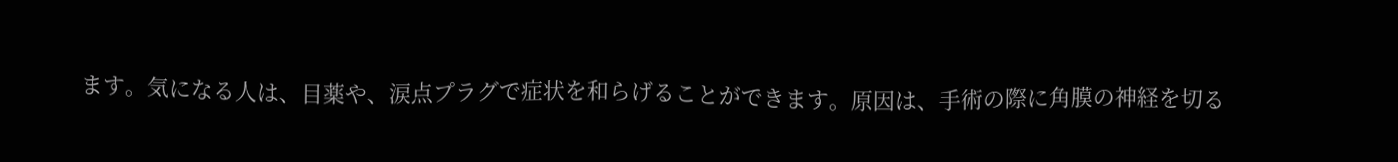ます。気になる人は、目薬や、涙点プラグで症状を和らげることができます。原因は、手術の際に角膜の神経を切る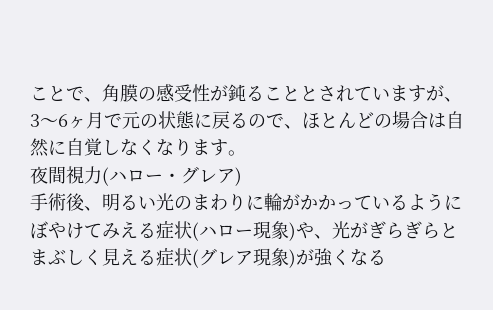ことで、角膜の感受性が鈍ることとされていますが、3〜6ヶ月で元の状態に戻るので、ほとんどの場合は自然に自覚しなくなります。
夜間視力(ハロー・グレア)
手術後、明るい光のまわりに輪がかかっているようにぼやけてみえる症状(ハロー現象)や、光がぎらぎらとまぶしく見える症状(グレア現象)が強くなる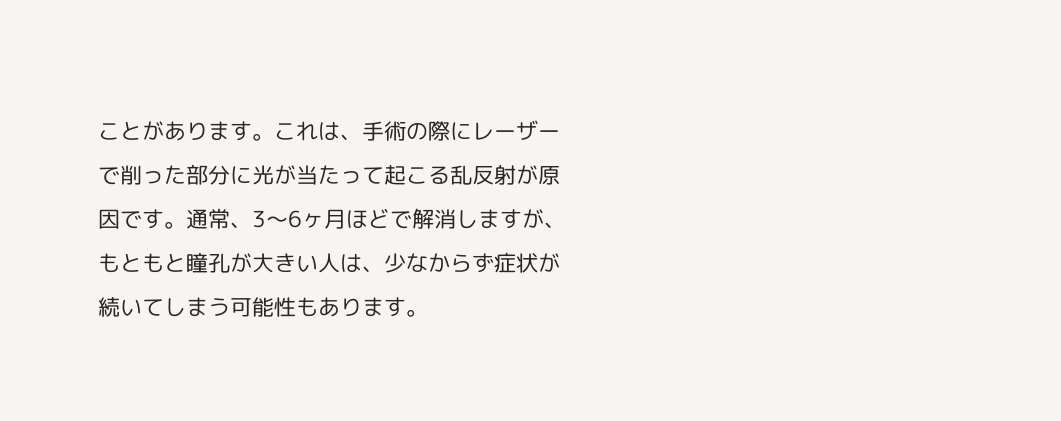ことがあります。これは、手術の際にレーザーで削った部分に光が当たって起こる乱反射が原因です。通常、3〜6ヶ月ほどで解消しますが、もともと瞳孔が大きい人は、少なからず症状が続いてしまう可能性もあります。